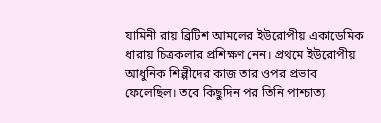যামিনী রায় ব্রিটিশ আমলের ইউরোপীয় একাডেমিক ধারায় চিত্রকলার প্রশিক্ষণ নেন। প্রথমে ইউরোপীয় আধুনিক শিল্পীদের কাজ তার ওপর প্রভাব ফেলেছিল। তবে কিছুদিন পর তিনি পাশ্চাত্য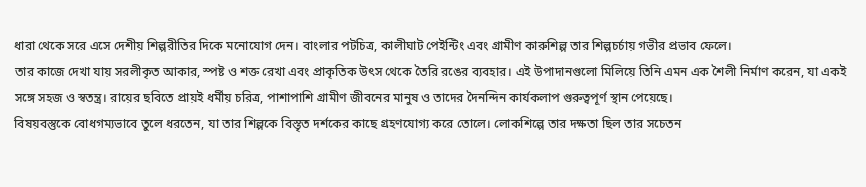ধারা থেকে সরে এসে দেশীয় শিল্পরীতির দিকে মনোযোগ দেন। বাংলার পটচিত্র, কালীঘাট পেইন্টিং এবং গ্রামীণ কারুশিল্প তার শিল্পচর্চায় গভীর প্রভাব ফেলে।
তার কাজে দেখা যায় সরলীকৃত আকার, স্পষ্ট ও শক্ত রেখা এবং প্রাকৃতিক উৎস থেকে তৈরি রঙের ব্যবহার। এই উপাদানগুলো মিলিয়ে তিনি এমন এক শৈলী নির্মাণ করেন, যা একই সঙ্গে সহজ ও স্বতন্ত্র। রায়ের ছবিতে প্রায়ই ধর্মীয় চরিত্র, পাশাপাশি গ্রামীণ জীবনের মানুষ ও তাদের দৈনন্দিন কার্যকলাপ গুরুত্বপূর্ণ স্থান পেয়েছে।
বিষয়বস্তুকে বোধগম্যভাবে তুলে ধরতেন, যা তার শিল্পকে বিস্তৃত দর্শকের কাছে গ্রহণযোগ্য করে তোলে। লোকশিল্পে তার দক্ষতা ছিল তার সচেতন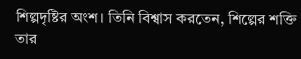শিল্পদৃষ্টির অংশ। তিনি বিশ্বাস করতেন, শিল্পের শক্তি তার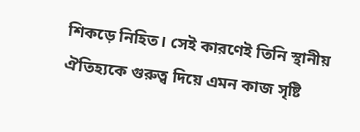শিকড়ে নিহিত। সেই কারণেই তিনি স্থানীয় ঐতিহ্যকে গুরুত্ব দিয়ে এমন কাজ সৃষ্টি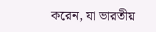করেন, যা ভারতীয়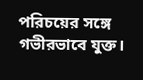পরিচয়ের সঙ্গে গভীরভাবে যুক্ত।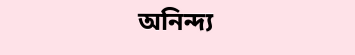অনিন্দ্য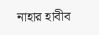নাহার হাবীব